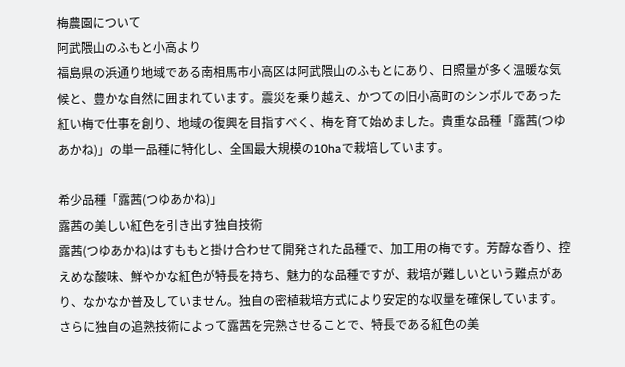梅農園について
阿武隈山のふもと小高より
福島県の浜通り地域である南相馬市小高区は阿武隈山のふもとにあり、日照量が多く温暖な気候と、豊かな自然に囲まれています。震災を乗り越え、かつての旧小高町のシンボルであった紅い梅で仕事を創り、地域の復興を目指すべく、梅を育て始めました。貴重な品種「露茜(つゆあかね)」の単一品種に特化し、全国最大規模の10haで栽培しています。

希少品種「露茜(つゆあかね)」
露茜の美しい紅色を引き出す独自技術
露茜(つゆあかね)はすももと掛け合わせて開発された品種で、加工用の梅です。芳醇な香り、控えめな酸味、鮮やかな紅色が特長を持ち、魅力的な品種ですが、栽培が難しいという難点があり、なかなか普及していません。独自の密植栽培方式により安定的な収量を確保しています。さらに独自の追熟技術によって露茜を完熟させることで、特長である紅色の美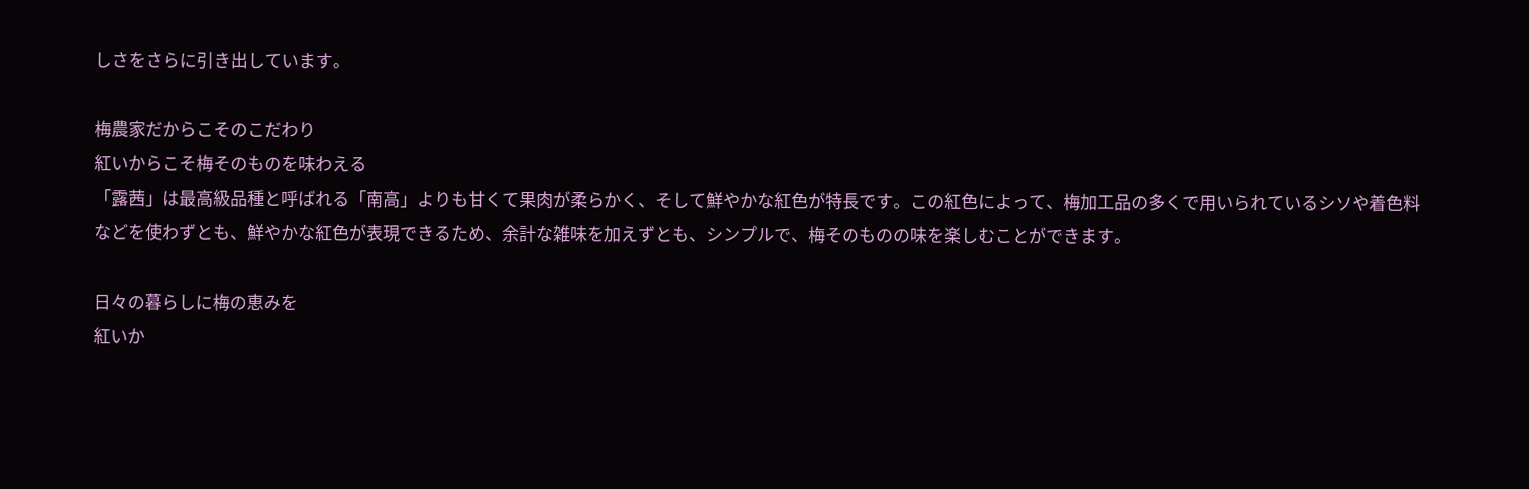しさをさらに引き出しています。

梅農家だからこそのこだわり
紅いからこそ梅そのものを味わえる
「露茜」は最高級品種と呼ばれる「南高」よりも甘くて果肉が柔らかく、そして鮮やかな紅色が特長です。この紅色によって、梅加工品の多くで用いられているシソや着色料などを使わずとも、鮮やかな紅色が表現できるため、余計な雑味を加えずとも、シンプルで、梅そのものの味を楽しむことができます。

日々の暮らしに梅の恵みを
紅いか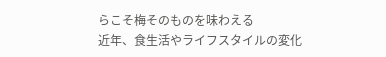らこそ梅そのものを味わえる
近年、食生活やライフスタイルの変化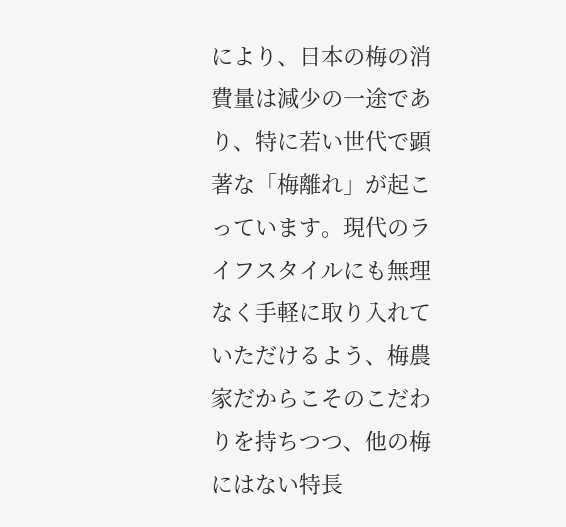により、日本の梅の消費量は減少の一途であり、特に若い世代で顕著な「梅離れ」が起こっています。現代のライフスタイルにも無理なく手軽に取り入れていただけるよう、梅農家だからこそのこだわりを持ちつつ、他の梅にはない特長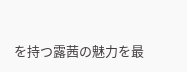を持つ露茜の魅力を最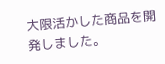大限活かした商品を開発しました。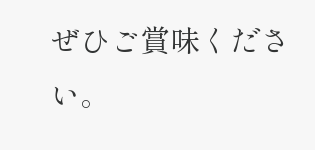ぜひご賞味ください。